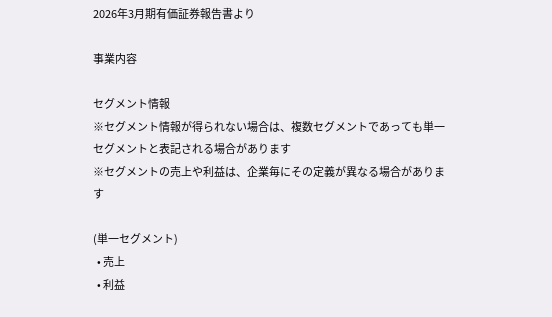2026年3月期有価証券報告書より

事業内容

セグメント情報
※セグメント情報が得られない場合は、複数セグメントであっても単一セグメントと表記される場合があります
※セグメントの売上や利益は、企業毎にその定義が異なる場合があります

(単一セグメント)
  • 売上
  • 利益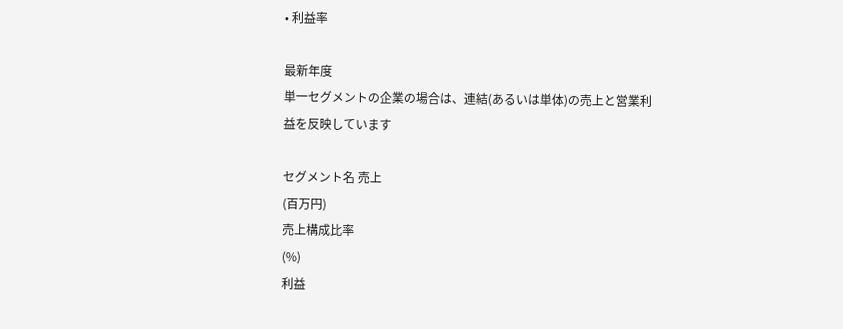• 利益率

最新年度
単一セグメントの企業の場合は、連結(あるいは単体)の売上と営業利益を反映しています

セグメント名 売上
(百万円)
売上構成比率
(%)
利益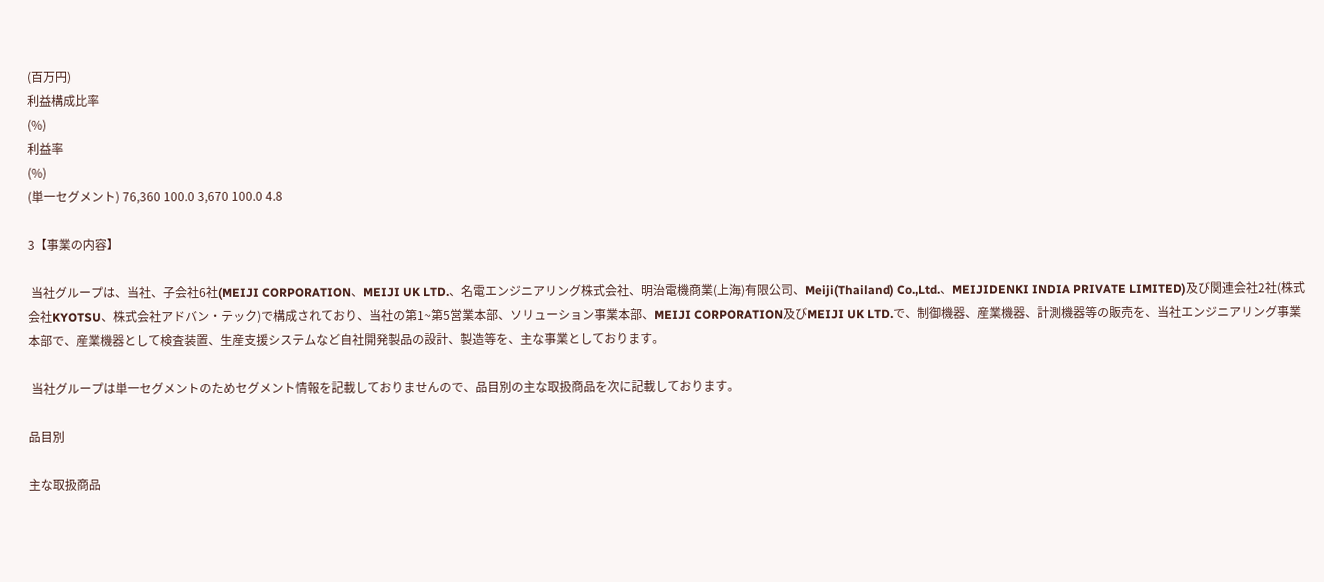(百万円)
利益構成比率
(%)
利益率
(%)
(単一セグメント) 76,360 100.0 3,670 100.0 4.8

3【事業の内容】

 当社グループは、当社、子会社6社(MEIJI CORPORATION、MEIJI UK LTD.、名電エンジニアリング株式会社、明治電機商業(上海)有限公司、Meiji(Thailand) Co.,Ltd.、MEIJIDENKI INDIA PRIVATE LIMITED)及び関連会社2社(株式会社KYOTSU、株式会社アドバン・テック)で構成されており、当社の第1~第5営業本部、ソリューション事業本部、MEIJI CORPORATION及びMEIJI UK LTD.で、制御機器、産業機器、計測機器等の販売を、当社エンジニアリング事業本部で、産業機器として検査装置、生産支援システムなど自社開発製品の設計、製造等を、主な事業としております。

 当社グループは単一セグメントのためセグメント情報を記載しておりませんので、品目別の主な取扱商品を次に記載しております。

品目別

主な取扱商品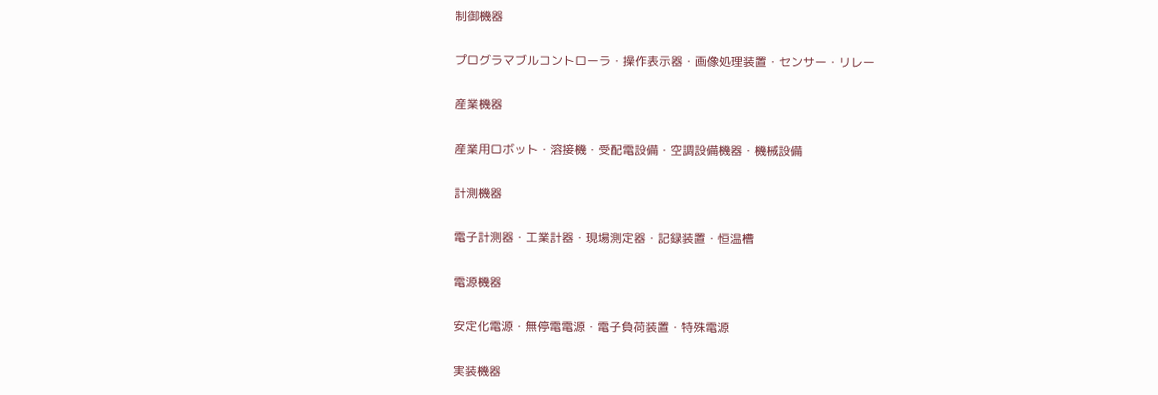制御機器

プログラマブルコントローラ・操作表示器・画像処理装置・センサー・リレー

産業機器

産業用ロボット・溶接機・受配電設備・空調設備機器・機械設備

計測機器

電子計測器・工業計器・現場測定器・記録装置・恒温槽

電源機器

安定化電源・無停電電源・電子負荷装置・特殊電源

実装機器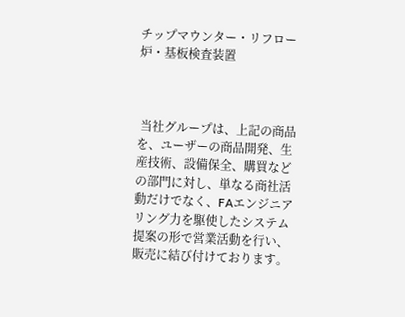チップマウンター・リフロー炉・基板検査装置



 当社グループは、上記の商品を、ユーザーの商品開発、生産技術、設備保全、購買などの部門に対し、単なる商社活動だけでなく、FAエンジニアリング力を駆使したシステム提案の形で営業活動を行い、販売に結び付けております。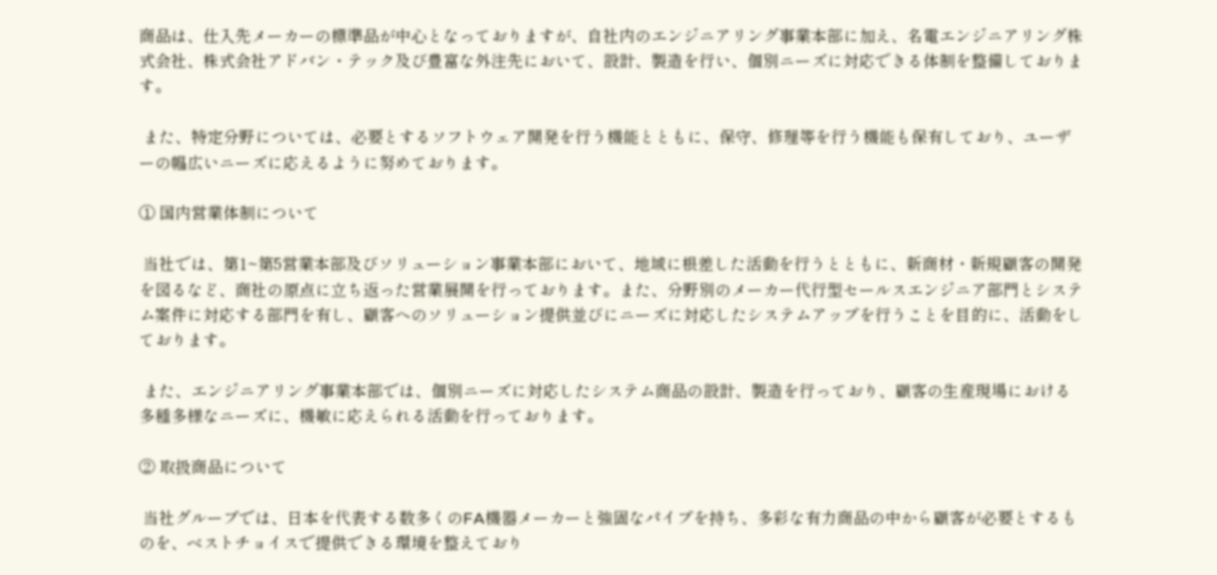商品は、仕入先メーカーの標準品が中心となっておりますが、自社内のエンジニアリング事業本部に加え、名電エンジニアリング株式会社、株式会社アドバン・テック及び豊富な外注先において、設計、製造を行い、個別ニーズに対応できる体制を整備しております。

 また、特定分野については、必要とするソフトウェア開発を行う機能とともに、保守、修理等を行う機能も保有しており、ユーザーの幅広いニーズに応えるように努めております。

① 国内営業体制について

 当社では、第1~第5営業本部及びソリューション事業本部において、地域に根差した活動を行うとともに、新商材・新規顧客の開発を図るなど、商社の原点に立ち返った営業展開を行っております。また、分野別のメーカー代行型セールスエンジニア部門とシステム案件に対応する部門を有し、顧客へのソリューション提供並びにニーズに対応したシステムアップを行うことを目的に、活動をしております。

 また、エンジニアリング事業本部では、個別ニーズに対応したシステム商品の設計、製造を行っており、顧客の生産現場における多種多様なニーズに、機敏に応えられる活動を行っております。

② 取扱商品について

 当社グループでは、日本を代表する数多くのFA機器メーカーと強固なパイプを持ち、多彩な有力商品の中から顧客が必要とするものを、ベストチョイスで提供できる環境を整えており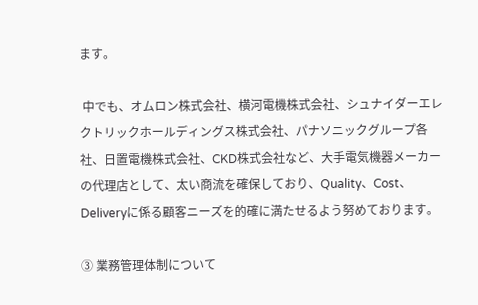ます。

 中でも、オムロン株式会社、横河電機株式会社、シュナイダーエレクトリックホールディングス株式会社、パナソニックグループ各社、日置電機株式会社、CKD株式会社など、大手電気機器メーカーの代理店として、太い商流を確保しており、Quality、Cost、Deliveryに係る顧客ニーズを的確に満たせるよう努めております。

③ 業務管理体制について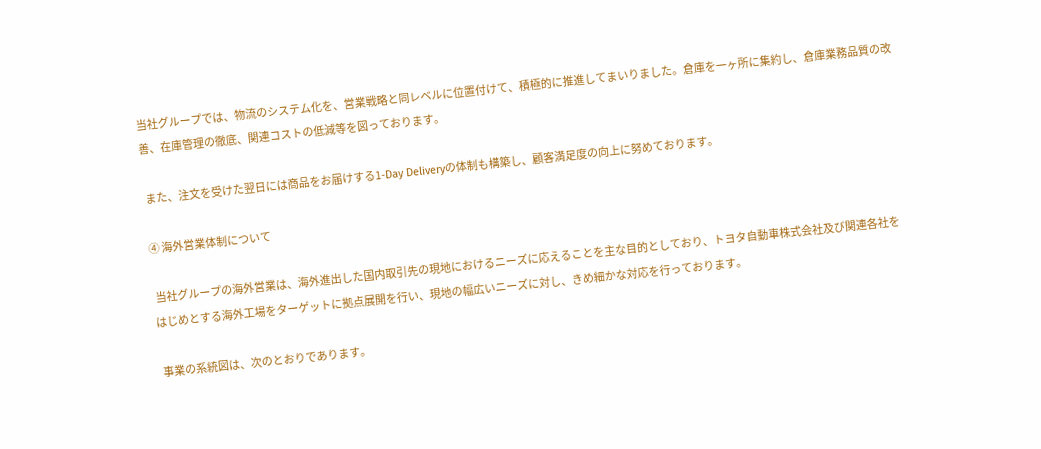当社グループでは、物流のシステム化を、営業戦略と同レベルに位置付けて、積極的に推進してまいりました。倉庫を一ヶ所に集約し、倉庫業務品質の改善、在庫管理の徹底、関連コストの低減等を図っております。

 また、注文を受けた翌日には商品をお届けする1-Day Deliveryの体制も構築し、顧客満足度の向上に努めております。

④ 海外営業体制について

 当社グループの海外営業は、海外進出した国内取引先の現地におけるニーズに応えることを主な目的としており、トヨタ自動車株式会社及び関連各社をはじめとする海外工場をターゲットに拠点展開を行い、現地の幅広いニーズに対し、きめ細かな対応を行っております。

 事業の系統図は、次のとおりであります。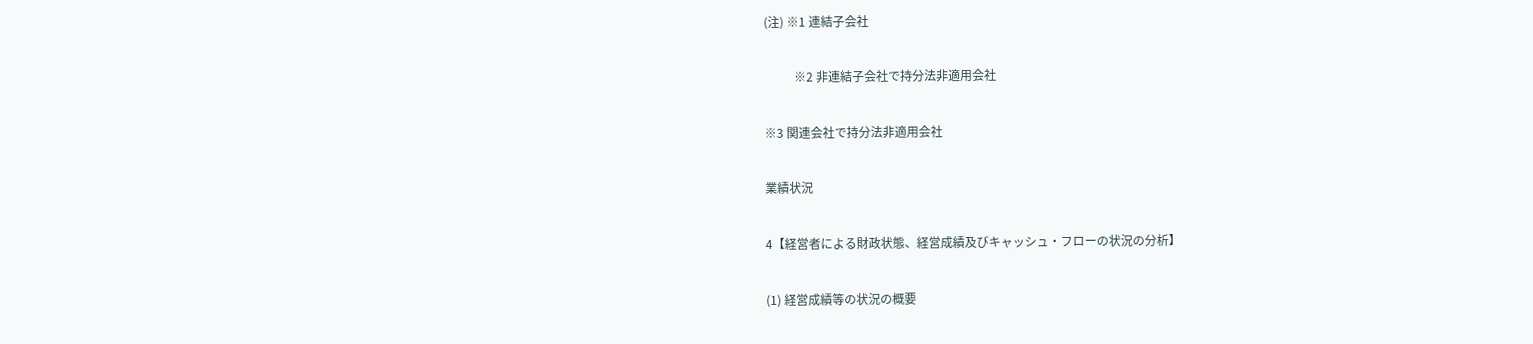(注) ※1 連結子会社

          ※2 非連結子会社で持分法非適用会社

※3 関連会社で持分法非適用会社

業績状況

4【経営者による財政状態、経営成績及びキャッシュ・フローの状況の分析】

(1) 経営成績等の状況の概要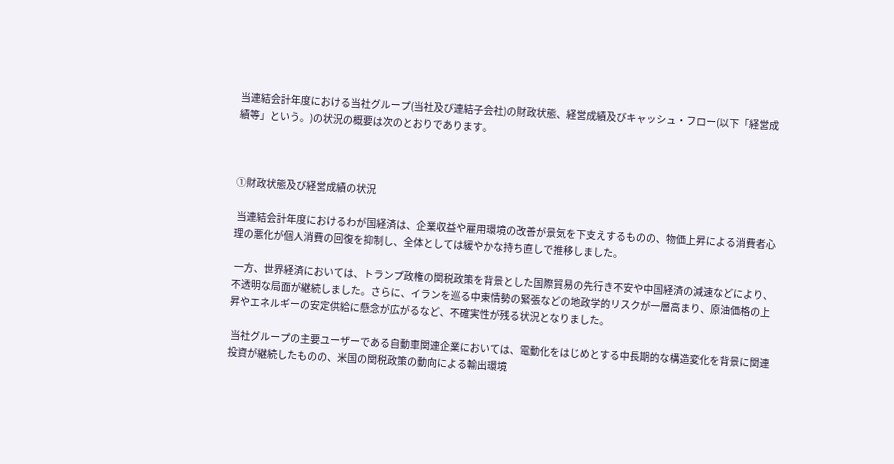当連結会計年度における当社グループ(当社及び連結子会社)の財政状態、経営成績及びキャッシュ・フロー(以下「経営成績等」という。)の状況の概要は次のとおりであります。



①財政状態及び経営成績の状況

 当連結会計年度におけるわが国経済は、企業収益や雇用環境の改善が景気を下支えするものの、物価上昇による消費者心理の悪化が個人消費の回復を抑制し、全体としては緩やかな持ち直しで推移しました。

 一方、世界経済においては、トランプ政権の関税政策を背景とした国際貿易の先行き不安や中国経済の減速などにより、不透明な局面が継続しました。さらに、イランを巡る中東情勢の緊張などの地政学的リスクが一層高まり、原油価格の上昇やエネルギーの安定供給に懸念が広がるなど、不確実性が残る状況となりました。

 当社グループの主要ユーザーである自動車関連企業においては、電動化をはじめとする中長期的な構造変化を背景に関連投資が継続したものの、米国の関税政策の動向による輸出環境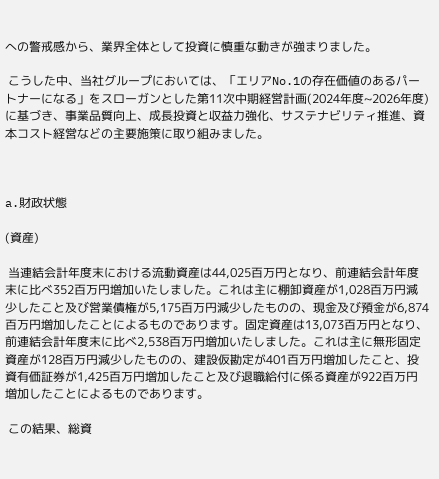への警戒感から、業界全体として投資に慎重な動きが強まりました。

 こうした中、当社グループにおいては、「エリアNo.1の存在価値のあるパートナーになる」をスローガンとした第11次中期経営計画(2024年度~2026年度)に基づき、事業品質向上、成長投資と収益力強化、サステナビリティ推進、資本コスト経営などの主要施策に取り組みました。



a.財政状態

(資産)

 当連結会計年度末における流動資産は44,025百万円となり、前連結会計年度末に比べ352百万円増加いたしました。これは主に棚卸資産が1,028百万円減少したこと及び営業債権が5,175百万円減少したものの、現金及び預金が6,874百万円増加したことによるものであります。固定資産は13,073百万円となり、前連結会計年度末に比べ2,538百万円増加いたしました。これは主に無形固定資産が128百万円減少したものの、建設仮勘定が401百万円増加したこと、投資有価証券が1,425百万円増加したこと及び退職給付に係る資産が922百万円増加したことによるものであります。

 この結果、総資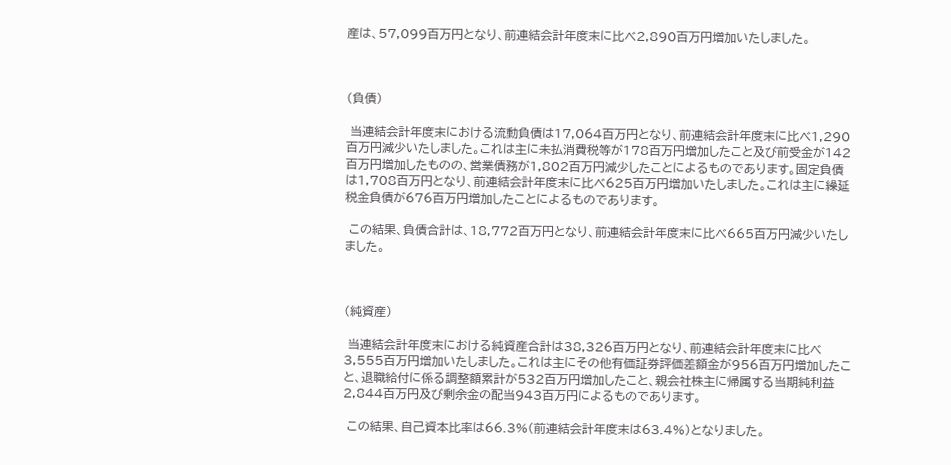産は、57,099百万円となり、前連結会計年度末に比べ2,890百万円増加いたしました。



(負債)

 当連結会計年度末における流動負債は17,064百万円となり、前連結会計年度末に比べ1,290百万円減少いたしました。これは主に未払消費税等が178百万円増加したこと及び前受金が142百万円増加したものの、営業債務が1,802百万円減少したことによるものであります。固定負債は1,708百万円となり、前連結会計年度末に比べ625百万円増加いたしました。これは主に繰延税金負債が676百万円増加したことによるものであります。

 この結果、負債合計は、18,772百万円となり、前連結会計年度末に比べ665百万円減少いたしました。



(純資産)

 当連結会計年度末における純資産合計は38,326百万円となり、前連結会計年度末に比べ3,555百万円増加いたしました。これは主にその他有価証券評価差額金が956百万円増加したこと、退職給付に係る調整額累計が532百万円増加したこと、親会社株主に帰属する当期純利益2,844百万円及び剰余金の配当943百万円によるものであります。

 この結果、自己資本比率は66.3%(前連結会計年度末は63.4%)となりました。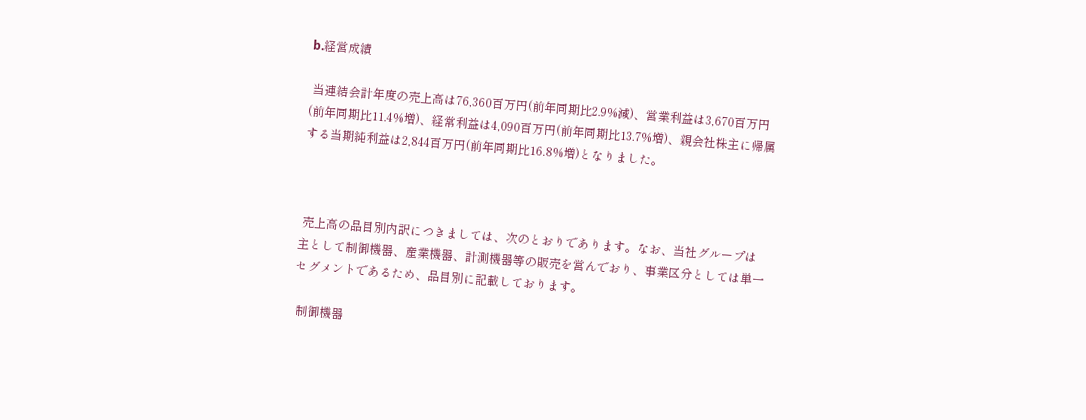b.経営成績

 当連結会計年度の売上高は76,360百万円(前年同期比2.9%減)、営業利益は3,670百万円(前年同期比11.4%増)、経常利益は4,090百万円(前年同期比13.7%増)、親会社株主に帰属する当期純利益は2,844百万円(前年同期比16.8%増)となりました。



 売上高の品目別内訳につきましては、次のとおりであります。なお、当社グループは主として制御機器、産業機器、計測機器等の販売を営んでおり、事業区分としては単一セグメントであるため、品目別に記載しております。

 制御機器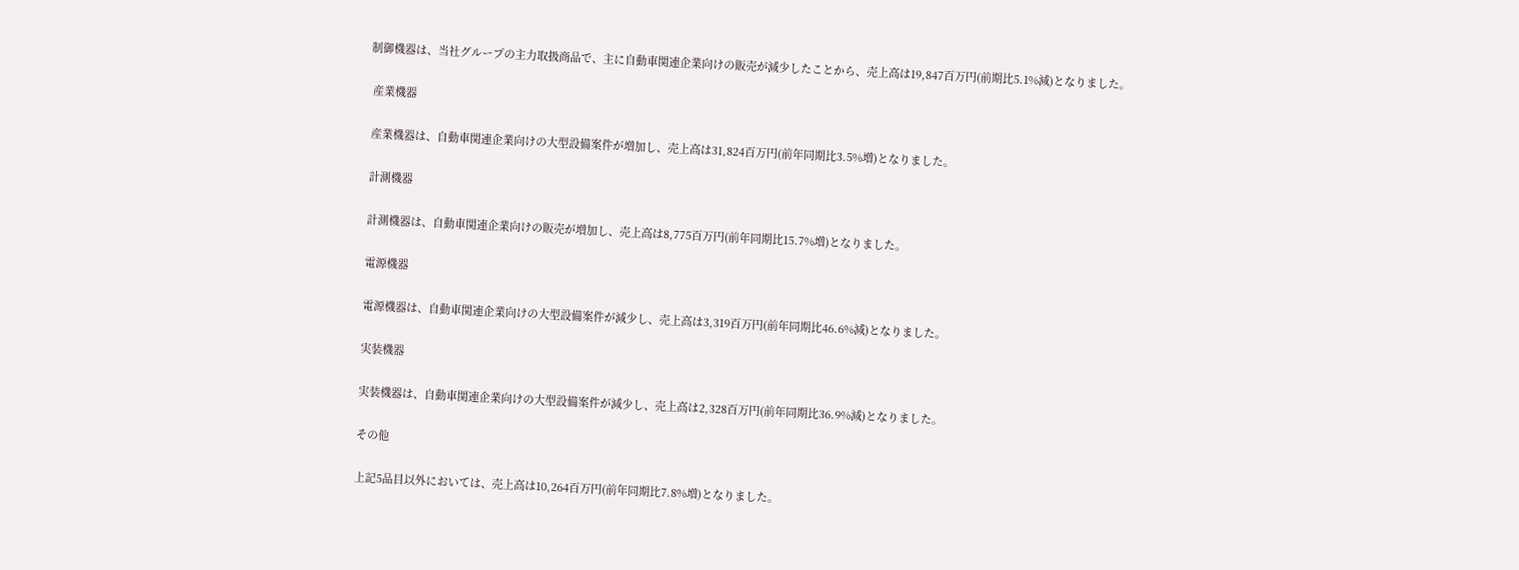制御機器は、当社グループの主力取扱商品で、主に自動車関連企業向けの販売が減少したことから、売上高は19,847百万円(前期比5.1%減)となりました。

 産業機器

 産業機器は、自動車関連企業向けの大型設備案件が増加し、売上高は31,824百万円(前年同期比3.5%増)となりました。

 計測機器

 計測機器は、自動車関連企業向けの販売が増加し、売上高は8,775百万円(前年同期比15.7%増)となりました。

 電源機器

 電源機器は、自動車関連企業向けの大型設備案件が減少し、売上高は3,319百万円(前年同期比46.6%減)となりました。

 実装機器

 実装機器は、自動車関連企業向けの大型設備案件が減少し、売上高は2,328百万円(前年同期比36.9%減)となりました。

 その他

 上記5品目以外においては、売上高は10,264百万円(前年同期比7.8%増)となりました。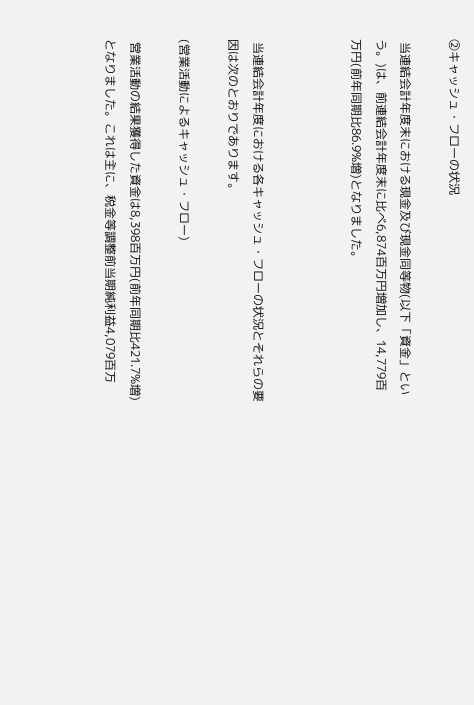②キャッシュ・フローの状況

 当連結会計年度末における現金及び現金同等物(以下「資金」という。)は、前連結会計年度末に比べ6,874百万円増加し、14,779百万円(前年同期比86.9%増)となりました。



 当連結会計年度における各キャッシュ・フローの状況とそれらの要因は次のとおりであります。

(営業活動によるキャッシュ・フロー)

 営業活動の結果獲得した資金は8,398百万円(前年同期比421.7%増)となりました。これは主に、税金等調整前当期純利益4,079百万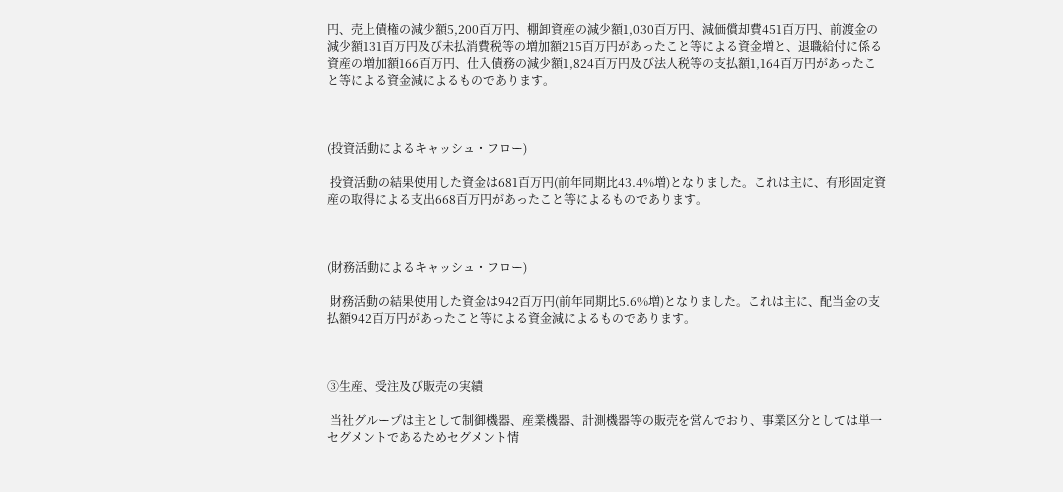円、売上債権の減少額5,200百万円、棚卸資産の減少額1,030百万円、減価償却費451百万円、前渡金の減少額131百万円及び未払消費税等の増加額215百万円があったこと等による資金増と、退職給付に係る資産の増加額166百万円、仕入債務の減少額1,824百万円及び法人税等の支払額1,164百万円があったこと等による資金減によるものであります。



(投資活動によるキャッシュ・フロー)

 投資活動の結果使用した資金は681百万円(前年同期比43.4%増)となりました。これは主に、有形固定資産の取得による支出668百万円があったこと等によるものであります。



(財務活動によるキャッシュ・フロー)

 財務活動の結果使用した資金は942百万円(前年同期比5.6%増)となりました。これは主に、配当金の支払額942百万円があったこと等による資金減によるものであります。



③生産、受注及び販売の実績

 当社グループは主として制御機器、産業機器、計測機器等の販売を営んでおり、事業区分としては単一セグメントであるためセグメント情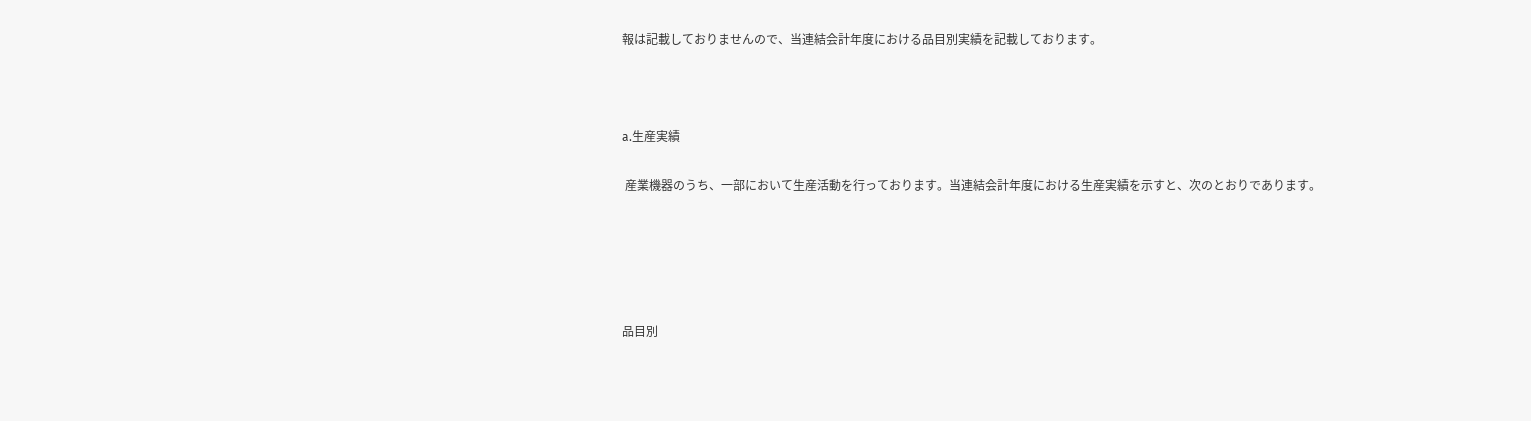報は記載しておりませんので、当連結会計年度における品目別実績を記載しております。



a.生産実績

 産業機器のうち、一部において生産活動を行っております。当連結会計年度における生産実績を示すと、次のとおりであります。





品目別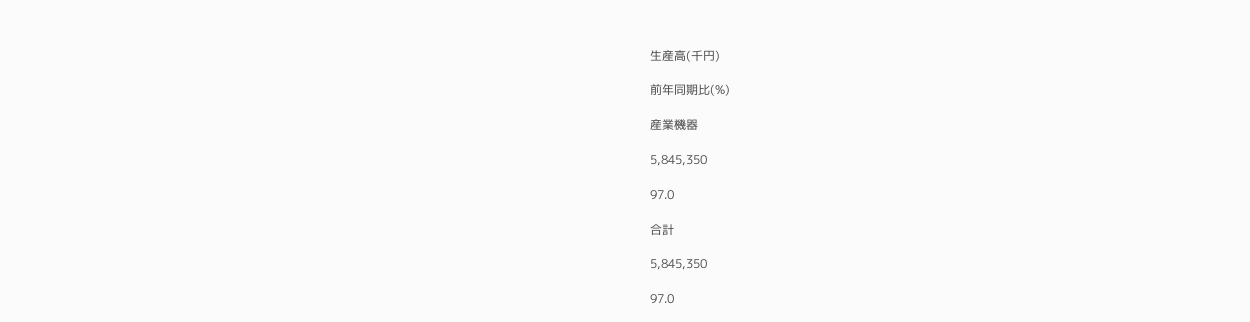生産高(千円)

前年同期比(%)

産業機器

5,845,350

97.0

合計

5,845,350

97.0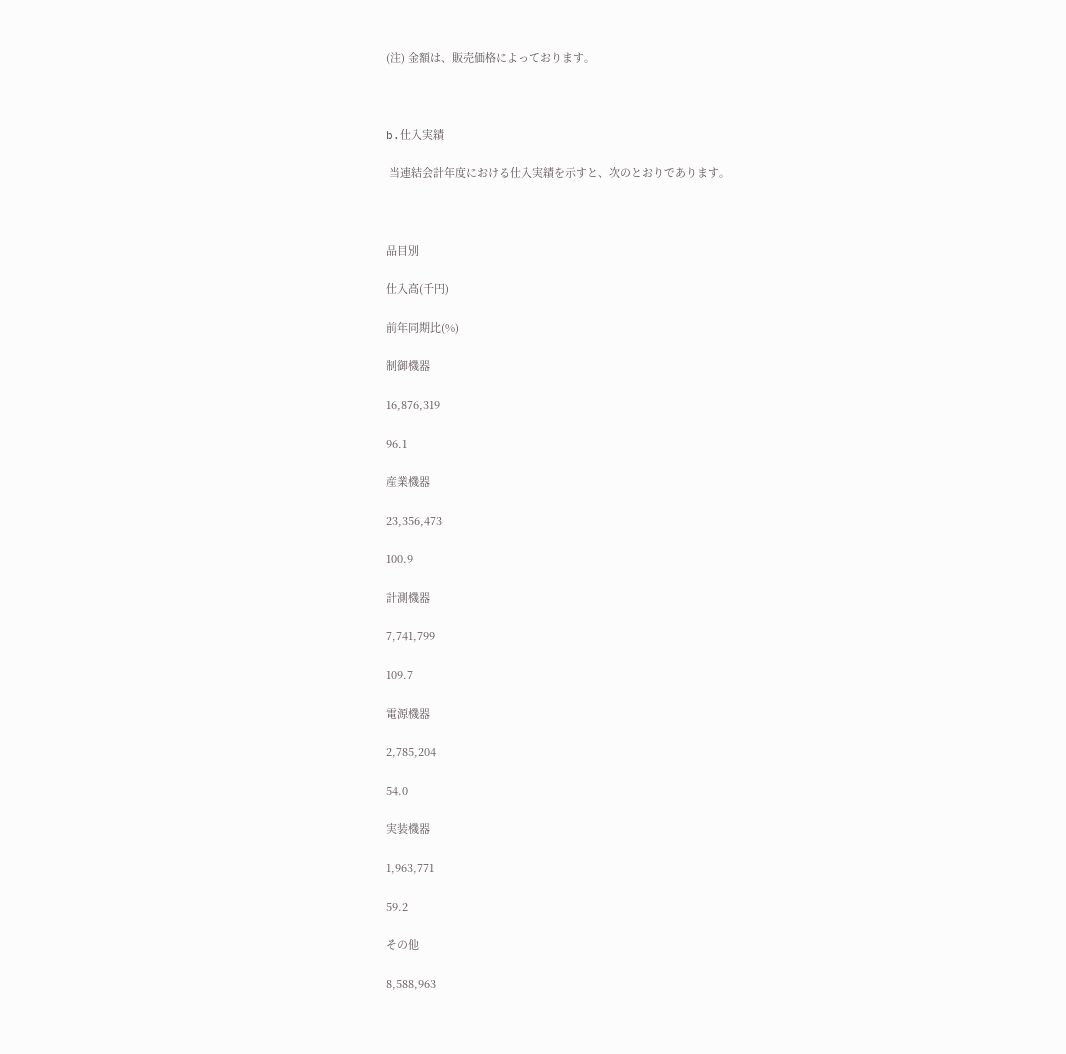(注) 金額は、販売価格によっております。



b.仕入実績

 当連結会計年度における仕入実績を示すと、次のとおりであります。



品目別

仕入高(千円)

前年同期比(%)

制御機器

16,876,319

96.1

産業機器

23,356,473

100.9

計測機器

7,741,799

109.7

電源機器

2,785,204

54.0

実装機器

1,963,771

59.2

その他

8,588,963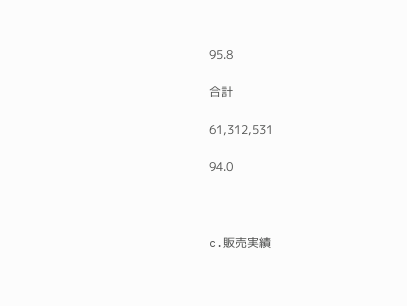95.8

合計

61,312,531

94.0



c.販売実績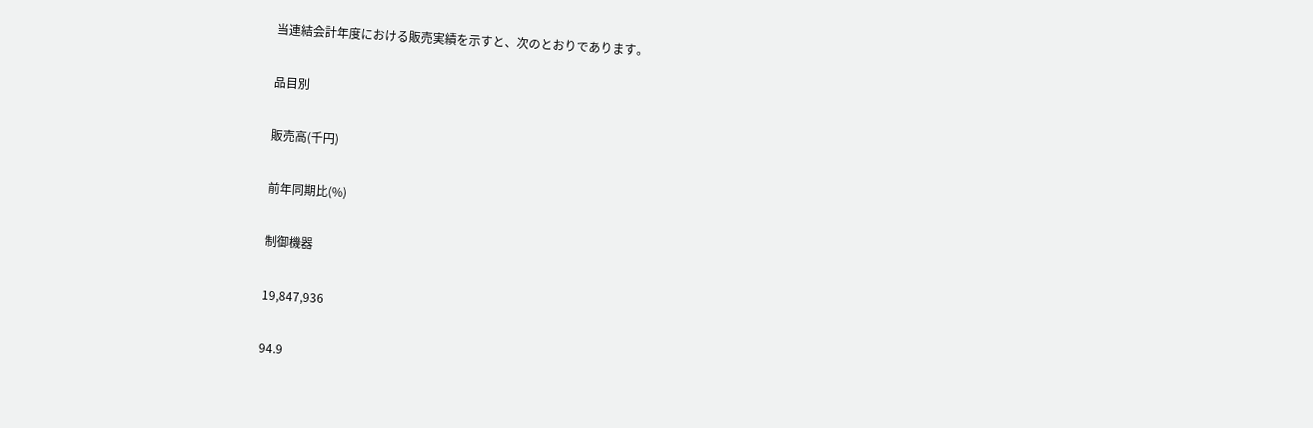当連結会計年度における販売実績を示すと、次のとおりであります。

品目別

販売高(千円)

前年同期比(%)

制御機器

19,847,936

94.9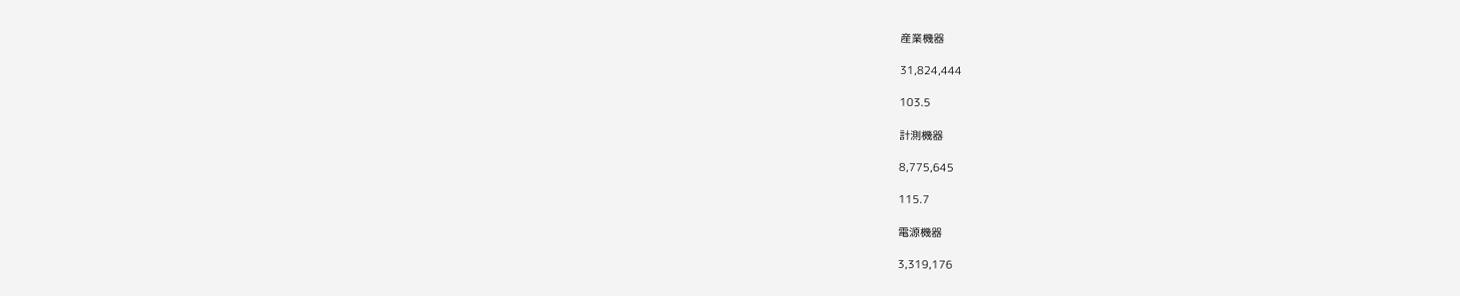産業機器

31,824,444

103.5

計測機器

8,775,645

115.7

電源機器

3,319,176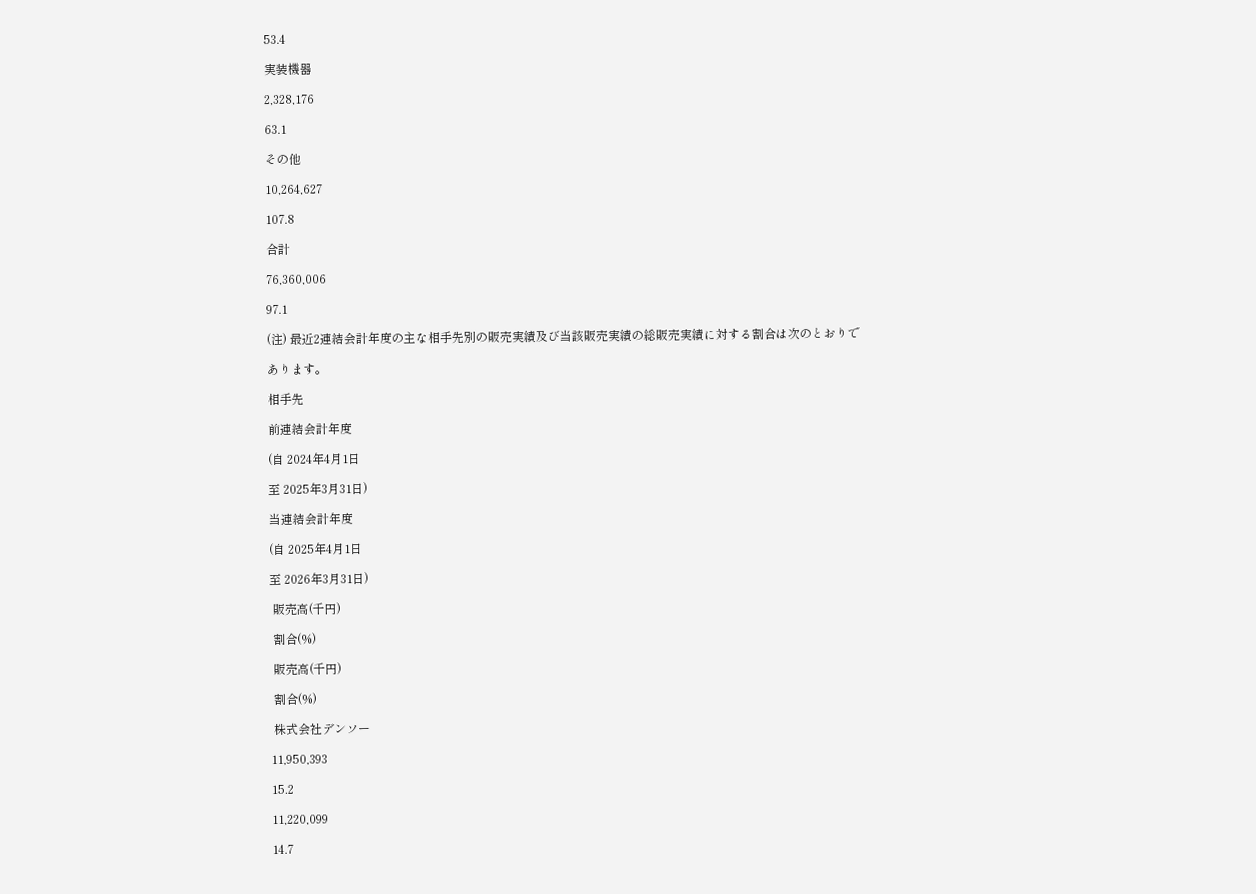53.4

実装機器

2,328,176

63.1

その他

10,264,627

107.8

合計

76,360,006

97.1

(注) 最近2連結会計年度の主な相手先別の販売実績及び当該販売実績の総販売実績に対する割合は次のとおりで

あります。

相手先

前連結会計年度

(自 2024年4月1日

至 2025年3月31日)

当連結会計年度

(自 2025年4月1日

至 2026年3月31日)

 販売高(千円)

 割合(%)

 販売高(千円)

 割合(%)

 株式会社デンソー

11,950,393

15.2

11,220,099

14.7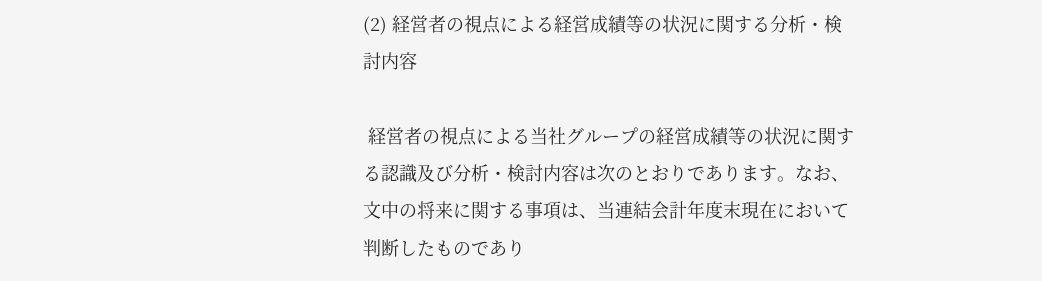(2) 経営者の視点による経営成績等の状況に関する分析・検討内容

 経営者の視点による当社グループの経営成績等の状況に関する認識及び分析・検討内容は次のとおりであります。なお、文中の将来に関する事項は、当連結会計年度末現在において判断したものであり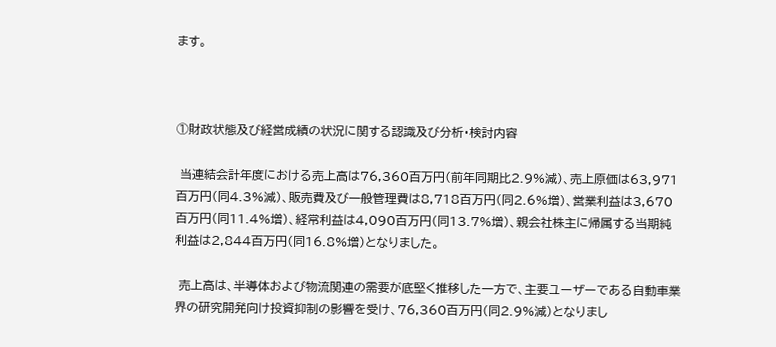ます。



①財政状態及び経営成績の状況に関する認識及び分析・検討内容

 当連結会計年度における売上高は76,360百万円(前年同期比2.9%減)、売上原価は63,971百万円(同4.3%減)、販売費及び一般管理費は8,718百万円(同2.6%増)、営業利益は3,670百万円(同11.4%増)、経常利益は4,090百万円(同13.7%増)、親会社株主に帰属する当期純利益は2,844百万円(同16.8%増)となりました。

 売上高は、半導体および物流関連の需要が底堅く推移した一方で、主要ユーザーである自動車業界の研究開発向け投資抑制の影響を受け、76,360百万円(同2.9%減)となりまし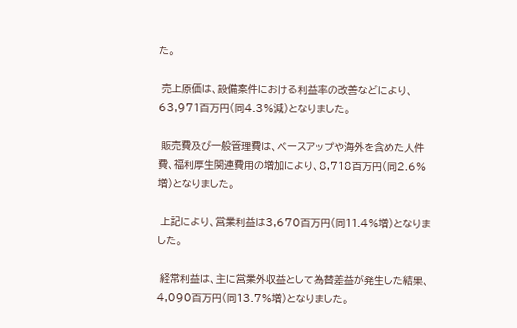た。

 売上原価は、設備案件における利益率の改善などにより、63,971百万円(同4.3%減)となりました。

 販売費及び一般管理費は、ベースアップや海外を含めた人件費、福利厚生関連費用の増加により、8,718百万円(同2.6%増)となりました。

 上記により、営業利益は3,670百万円(同11.4%増)となりました。

 経常利益は、主に営業外収益として為替差益が発生した結果、4,090百万円(同13.7%増)となりました。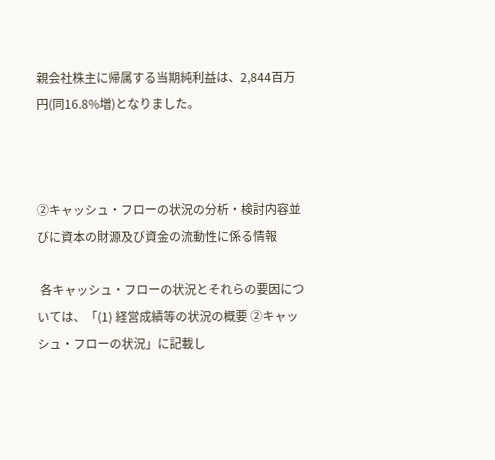親会社株主に帰属する当期純利益は、2,844百万円(同16.8%増)となりました。



②キャッシュ・フローの状況の分析・検討内容並びに資本の財源及び資金の流動性に係る情報

 各キャッシュ・フローの状況とそれらの要因については、「(1) 経営成績等の状況の概要 ②キャッシュ・フローの状況」に記載し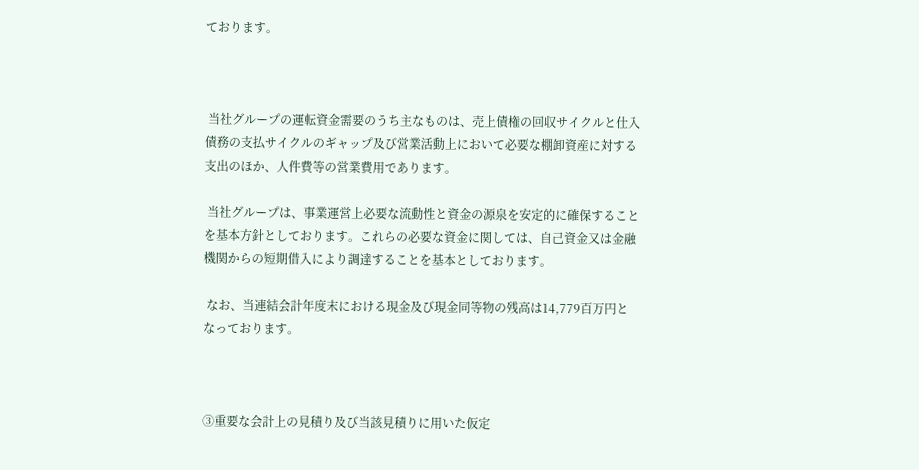ております。



 当社グループの運転資金需要のうち主なものは、売上債権の回収サイクルと仕入債務の支払サイクルのギャップ及び営業活動上において必要な棚卸資産に対する支出のほか、人件費等の営業費用であります。

 当社グループは、事業運営上必要な流動性と資金の源泉を安定的に確保することを基本方針としております。これらの必要な資金に関しては、自己資金又は金融機関からの短期借入により調達することを基本としております。

 なお、当連結会計年度末における現金及び現金同等物の残高は14,779百万円となっております。



③重要な会計上の見積り及び当該見積りに用いた仮定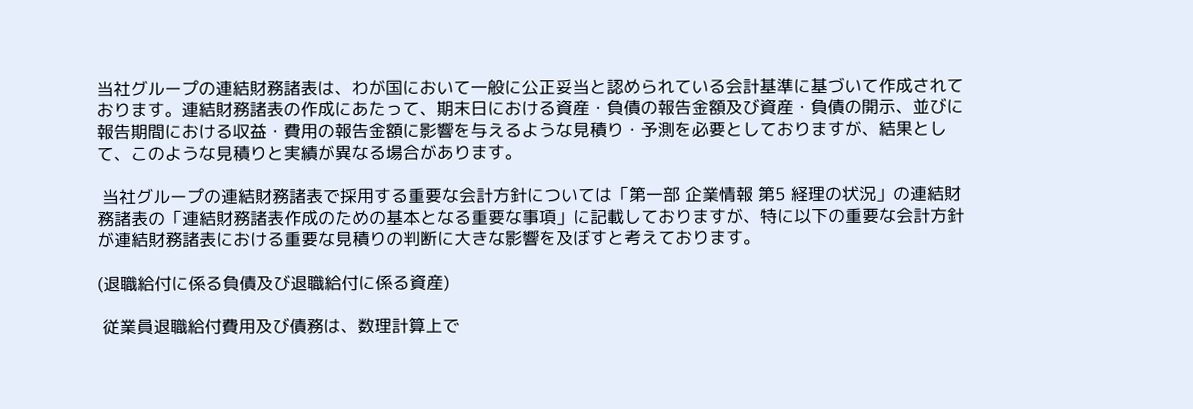当社グループの連結財務諸表は、わが国において一般に公正妥当と認められている会計基準に基づいて作成されております。連結財務諸表の作成にあたって、期末日における資産・負債の報告金額及び資産・負債の開示、並びに報告期間における収益・費用の報告金額に影響を与えるような見積り・予測を必要としておりますが、結果として、このような見積りと実績が異なる場合があります。

 当社グループの連結財務諸表で採用する重要な会計方針については「第一部 企業情報 第5 経理の状況」の連結財務諸表の「連結財務諸表作成のための基本となる重要な事項」に記載しておりますが、特に以下の重要な会計方針が連結財務諸表における重要な見積りの判断に大きな影響を及ぼすと考えております。

(退職給付に係る負債及び退職給付に係る資産)

 従業員退職給付費用及び債務は、数理計算上で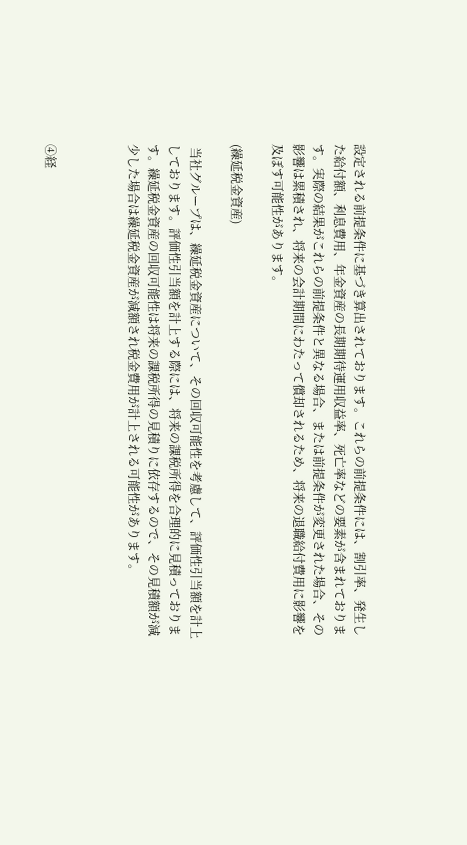設定される前提条件に基づき算出されております。これらの前提条件には、割引率、発生した給付額、利息費用、年金資産の長期期待運用収益率、死亡率などの要素が含まれております。実際の結果がこれらの前提条件と異なる場合、または前提条件が変更された場合、その影響は累積され、将来の会計期間にわたって償却されるため、将来の退職給付費用に影響を及ぼす可能性があります。

(繰延税金資産)

 当社グループは、繰延税金資産について、その回収可能性を考慮して、評価性引当額を計上しております。評価性引当額を計上する際には、将来の課税所得を合理的に見積っております。繰延税金資産の回収可能性は将来の課税所得の見積りに依存するので、その見積額が減少した場合は繰延税金資産が減額され税金費用が計上される可能性があります。



④経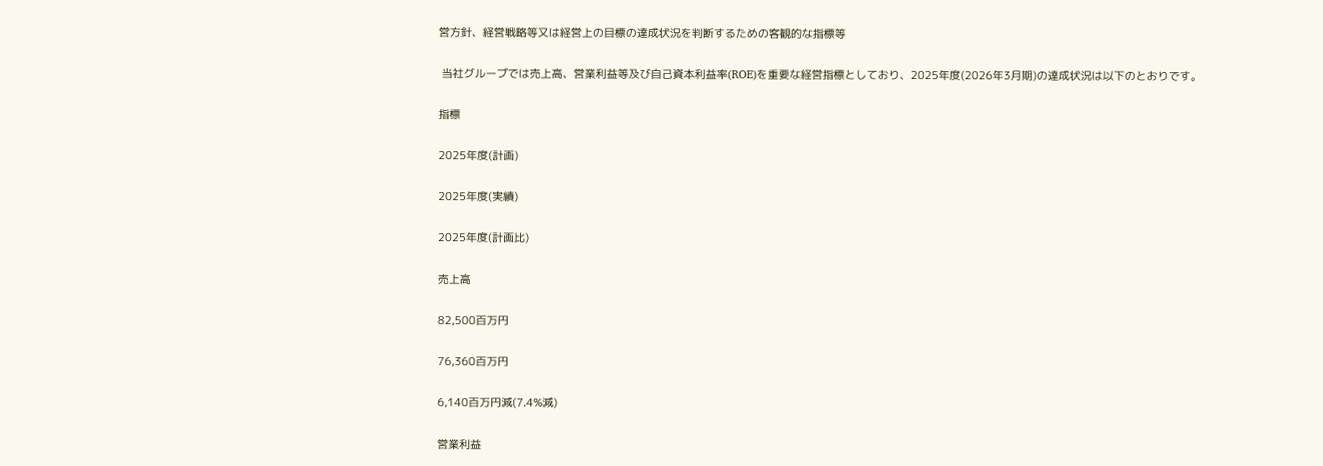営方針、経営戦略等又は経営上の目標の達成状況を判断するための客観的な指標等

 当社グループでは売上高、営業利益等及び自己資本利益率(ROE)を重要な経営指標としており、2025年度(2026年3月期)の達成状況は以下のとおりです。

指標

2025年度(計画)

2025年度(実績)

2025年度(計画比)

売上高

82,500百万円

76,360百万円

6,140百万円減(7.4%減)

営業利益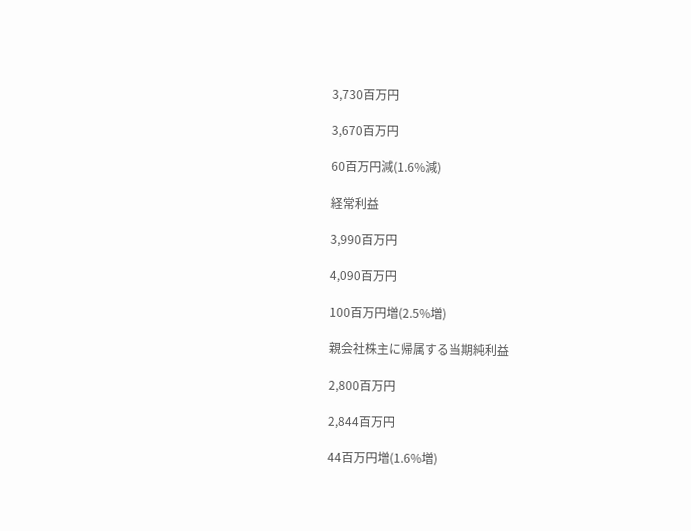3,730百万円

3,670百万円

60百万円減(1.6%減)

経常利益

3,990百万円

4,090百万円

100百万円増(2.5%増)

親会社株主に帰属する当期純利益

2,800百万円

2,844百万円

44百万円増(1.6%増)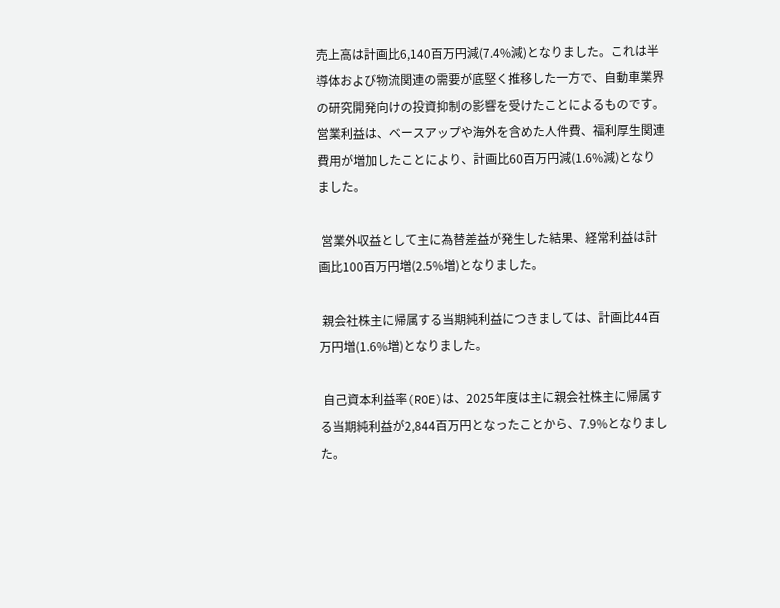売上高は計画比6,140百万円減(7.4%減)となりました。これは半導体および物流関連の需要が底堅く推移した一方で、自動車業界の研究開発向けの投資抑制の影響を受けたことによるものです。営業利益は、ベースアップや海外を含めた人件費、福利厚生関連費用が増加したことにより、計画比60百万円減(1.6%減)となりました。

 営業外収益として主に為替差益が発生した結果、経常利益は計画比100百万円増(2.5%増)となりました。

 親会社株主に帰属する当期純利益につきましては、計画比44百万円増(1.6%増)となりました。

 自己資本利益率(ROE)は、2025年度は主に親会社株主に帰属する当期純利益が2,844百万円となったことから、7.9%となりました。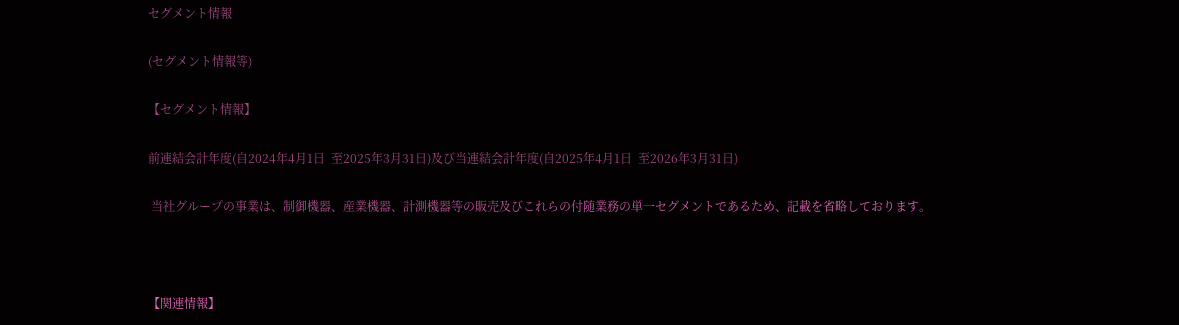セグメント情報

(セグメント情報等)

【セグメント情報】

前連結会計年度(自2024年4月1日  至2025年3月31日)及び当連結会計年度(自2025年4月1日  至2026年3月31日)

 当社グループの事業は、制御機器、産業機器、計測機器等の販売及びこれらの付随業務の単一セグメントであるため、記載を省略しております。



【関連情報】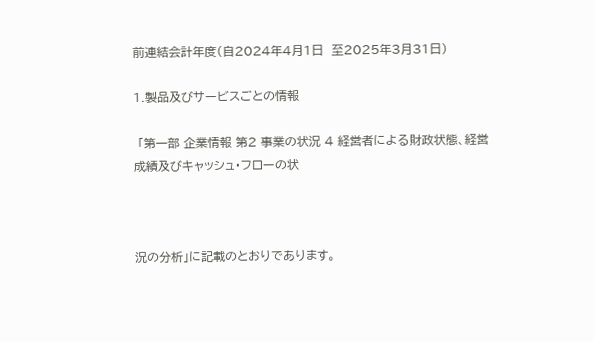前連結会計年度(自2024年4月1日  至2025年3月31日)

1.製品及びサービスごとの情報

 「第一部 企業情報 第2 事業の状況 4 経営者による財政状態、経営成績及びキャッシュ・フローの状



況の分析」に記載のとおりであります。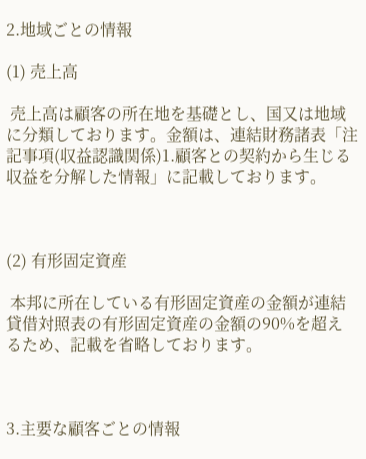2.地域ごとの情報

(1) 売上高

 売上高は顧客の所在地を基礎とし、国又は地域に分類しております。金額は、連結財務諸表「注記事項(収益認識関係)1.顧客との契約から生じる収益を分解した情報」に記載しております。



(2) 有形固定資産

 本邦に所在している有形固定資産の金額が連結貸借対照表の有形固定資産の金額の90%を超えるため、記載を省略しております。



3.主要な顧客ごとの情報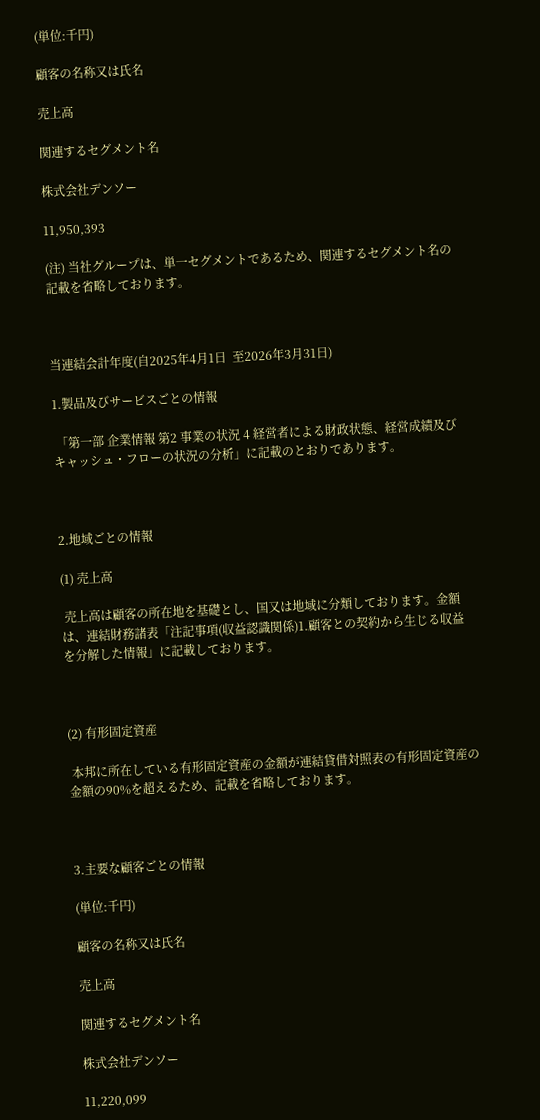(単位:千円)

顧客の名称又は氏名

売上高

関連するセグメント名

株式会社デンソー

11,950,393

(注) 当社グループは、単一セグメントであるため、関連するセグメント名の記載を省略しております。



当連結会計年度(自2025年4月1日  至2026年3月31日)

1.製品及びサービスごとの情報

 「第一部 企業情報 第2 事業の状況 4 経営者による財政状態、経営成績及びキャッシュ・フローの状況の分析」に記載のとおりであります。



2.地域ごとの情報

(1) 売上高

 売上高は顧客の所在地を基礎とし、国又は地域に分類しております。金額は、連結財務諸表「注記事項(収益認識関係)1.顧客との契約から生じる収益を分解した情報」に記載しております。



(2) 有形固定資産

 本邦に所在している有形固定資産の金額が連結貸借対照表の有形固定資産の金額の90%を超えるため、記載を省略しております。



3.主要な顧客ごとの情報

(単位:千円)

顧客の名称又は氏名

売上高

関連するセグメント名

株式会社デンソー

11,220,099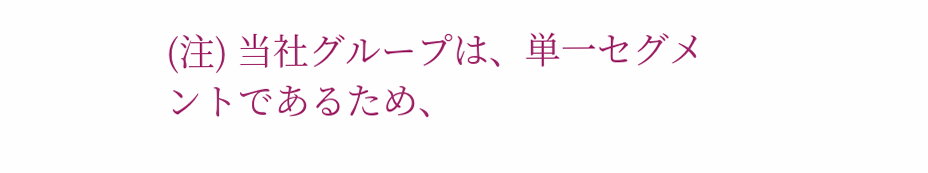(注) 当社グループは、単一セグメントであるため、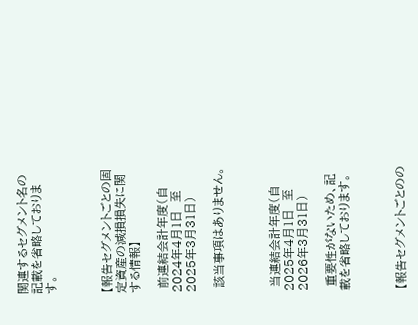関連するセグメント名の記載を省略しております。



【報告セグメントごとの固定資産の減損損失に関する情報】

 前連結会計年度(自2024年4月1日  至2025年3月31日)

 該当事項はありません。



 当連結会計年度(自2025年4月1日  至2026年3月31日)

 重要性がないため、記載を省略しております。



【報告セグメントごとのの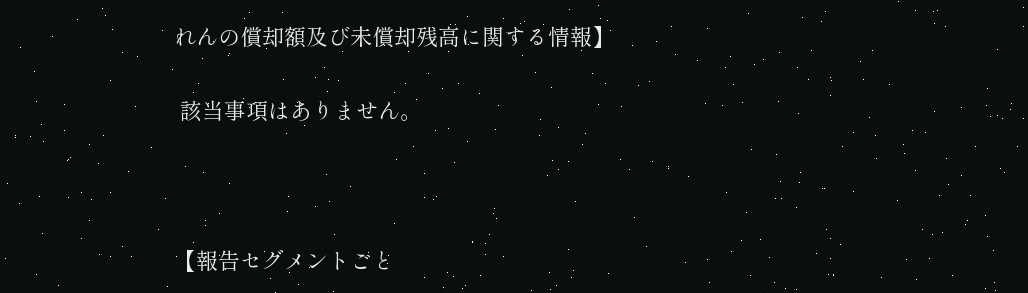れんの償却額及び未償却残高に関する情報】

 該当事項はありません。



【報告セグメントごと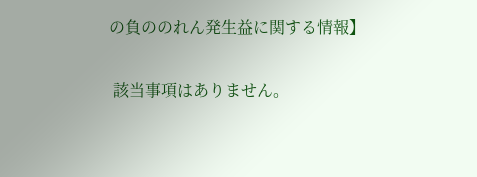の負ののれん発生益に関する情報】

 該当事項はありません。